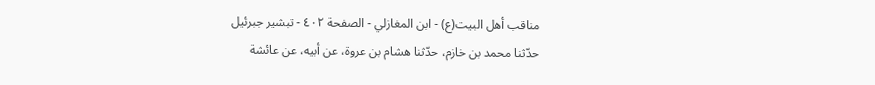مناقب أهل البيت(ع) - ابن المغازلي - الصفحة ٤٠٢ - تبشير جبرئيل
حدّثنا محمد بن خازم، حدّثنا هشام بن عروة، عن أبيه، عن عائشة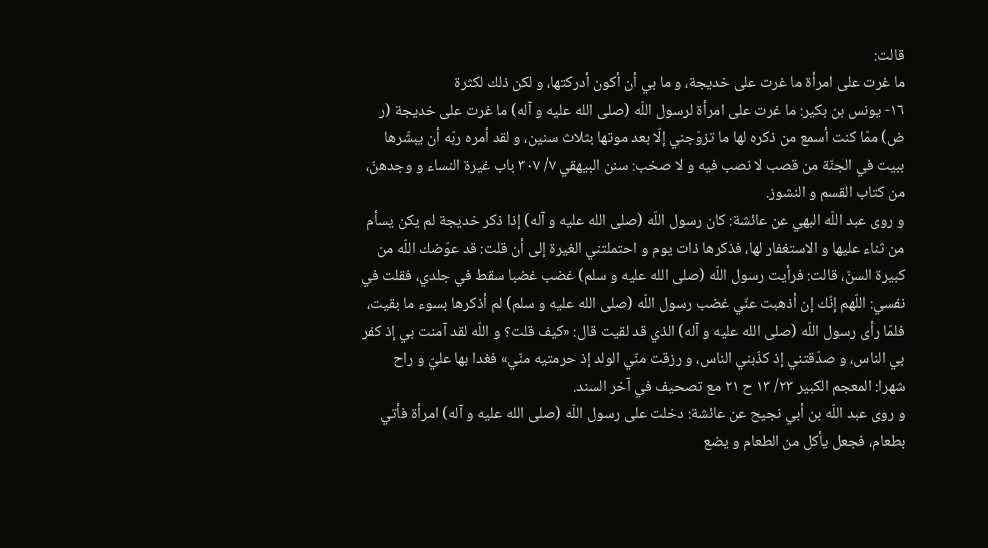قالت:
ما غرت على امرأة ما غرت على خديجة، و ما بي أن أكون أدركتها، و لكن ذلك لكثرة
١٦- يونس بن بكير: ما غرت على امرأة لرسول اللّه (صلى الله عليه و آله) ما غرت على خديجة (ر ض) ممّا كنت أسمع من ذكره لها ما تزوّجني إلّا بعد موتها بثلاث سنين، و لقد أمره ربّه أن يبشّرها ببيت في الجنّة من قصب لا نصب فيه و لا صخب: سنن البيهقي ٧/ ٣٠٧ باب غيرة النساء و وجدهنّ، من كتاب القسم و النشوز.
و روى عبد اللّه البهي عن عائشة: كان رسول اللّه (صلى الله عليه و آله) إذا ذكر خديجة لم يكن يسأم من ثناء عليها و الاستغفار لها، فذكرها ذات يوم و احتملتني الغيرة إلى أن قلت: قد عوّضك اللّه من كبيرة السنّ، قالت: فرأيت رسول اللّه (صلى الله عليه و سلم) غضب غضبا سقط في جلدي، فقلت في نفسي: اللّهم إنّك إن أذهبت عنّي غضب رسول اللّه (صلى الله عليه و سلم) لم أذكرها بسوء ما بقيت، فلمّا رأى رسول اللّه (صلى الله عليه و آله) الذي قد لقيت قال: «كيف قلت؟ و اللّه لقد آمنت بي إذ كفر بي الناس، و صدّقتني إذ كذّبني الناس، و رزقت منّي الولد إذ حرمتيه منّي» فغدا بها عليّ و راح شهرا: المعجم الكبير ٢٣/ ١٣ ح ٢١ مع تصحيف في آخر السند.
و روى عبد اللّه بن أبي نجيح عن عائشة: دخلت على رسول اللّه (صلى الله عليه و آله) امرأة فأتي بطعام، فجعل يأكل من الطعام و يضع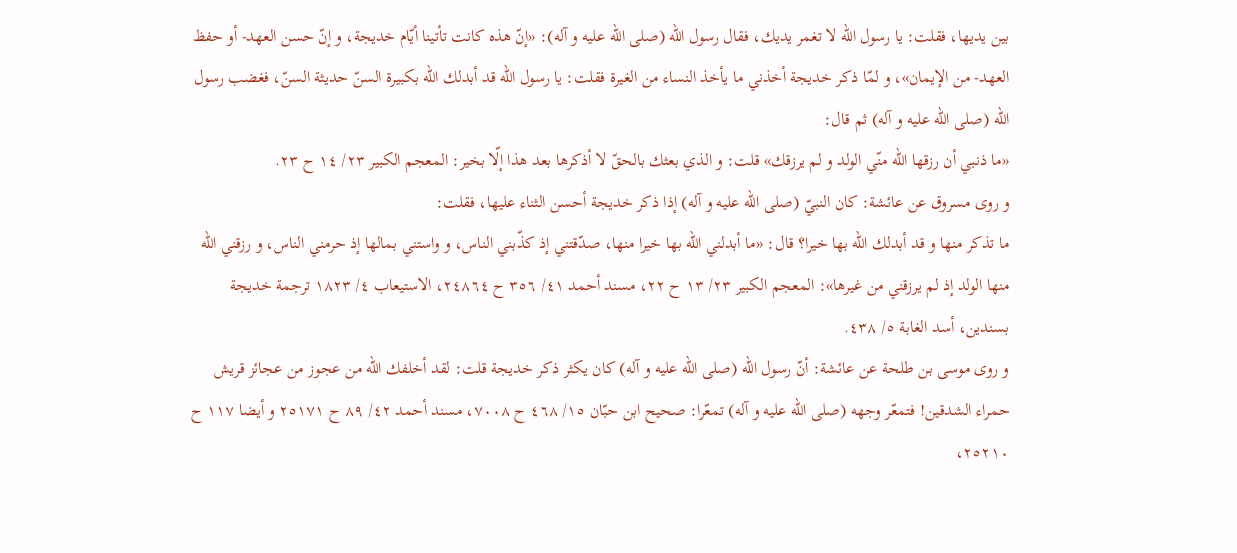بين يديها، فقلت: يا رسول اللّه لا تغمر يديك، فقال رسول اللّه (صلى الله عليه و آله): «إنّ هذه كانت تأتينا أيّام خديجة، و إنّ حسن العهد- أو حفظ العهد- من الإيمان»، و لمّا ذكر خديجة أخذني ما يأخذ النساء من الغيرة فقلت: يا رسول اللّه قد أبدلك اللّه بكبيرة السنّ حديثة السنّ، فغضب رسول اللّه (صلى الله عليه و آله) ثم قال:
«ما ذنبي أن رزقها اللّه منّي الولد و لم يرزقك» قلت: و الذي بعثك بالحقّ لا أذكرها بعد هذا إلّا بخير: المعجم الكبير ٢٣/ ١٤ ح ٢٣.
و روى مسروق عن عائشة: كان النبيّ (صلى الله عليه و آله) إذا ذكر خديجة أحسن الثناء عليها، فقلت:
ما تذكر منها و قد أبدلك اللّه بها خيرا؟ قال: «ما أبدلني اللّه بها خيرا منها، صدّقتني إذ كذّبني الناس، و واستني بمالها إذ حرمني الناس، و رزقني اللّه منها الولد إذ لم يرزقني من غيرها»: المعجم الكبير ٢٣/ ١٣ ح ٢٢، مسند أحمد ٤١/ ٣٥٦ ح ٢٤٨٦٤، الاستيعاب ٤/ ١٨٢٣ ترجمة خديجة بسندين، أسد الغابة ٥/ ٤٣٨.
و روى موسى بن طلحة عن عائشة: أنّ رسول اللّه (صلى الله عليه و آله) كان يكثر ذكر خديجة قلت: لقد أخلفك اللّه من عجوز من عجائز قريش حمراء الشدقين! فتمعّر وجهه (صلى الله عليه و آله) تمعّرا: صحيح ابن حبّان ١٥/ ٤٦٨ ح ٧٠٠٨، مسند أحمد ٤٢/ ٨٩ ح ٢٥١٧١ و أيضا ١١٧ ح ٢٥٢١٠،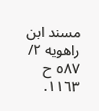مسند ابن راهويه ٢/ ٥٨٧ ح ١١٦٣.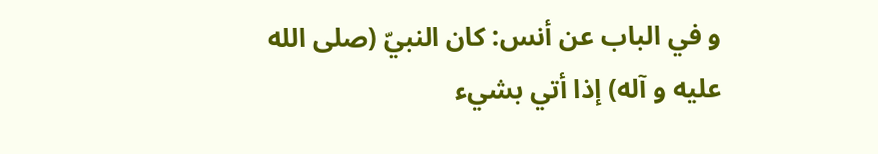و في الباب عن أنس: كان النبيّ (صلى الله عليه و آله) إذا أتي بشيء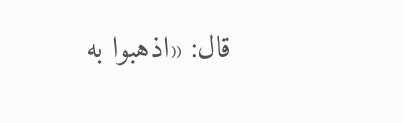قال: «اذهبوا به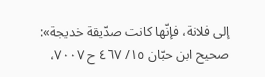إلى فلانة، فإنّها كانت صدّيقة خديجة»: صحيح ابن حبّان ١٥/ ٤٦٧ ح ٧٠٠٧،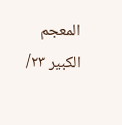المعجم الكبير ٢٣/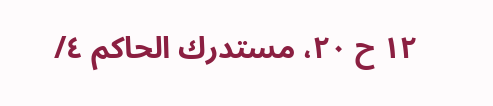١٢ ح ٢٠، مستدرك الحاكم ٤/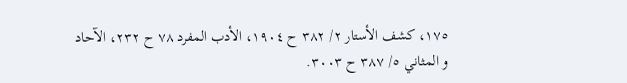١٧٥، كشف الأستار ٢/ ٣٨٢ ح ١٩٠٤، الأدب المفرد ٧٨ ح ٢٣٢، الآحاد و المثاني ٥/ ٣٨٧ ح ٣٠٠٣.